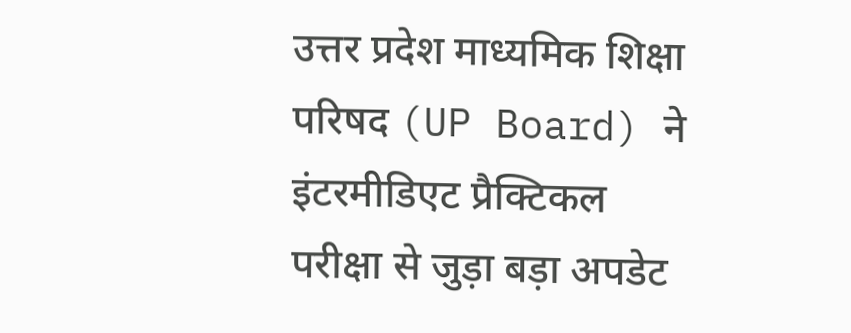उत्तर प्रदेश माध्यमिक शिक्षा परिषद (UP Board) ने इंटरमीडिएट प्रैक्टिकल परीक्षा से जुड़ा बड़ा अपडेट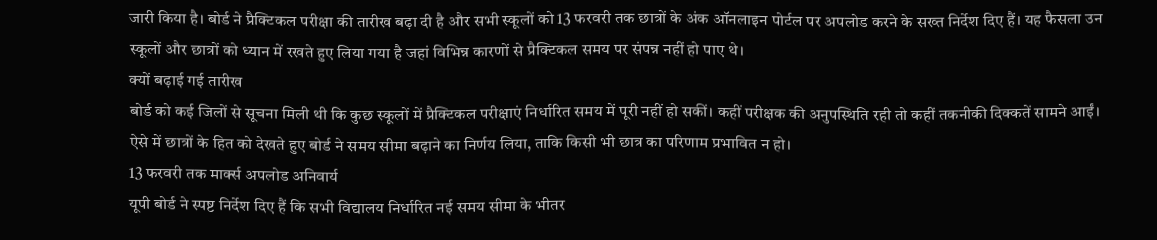जारी किया है। बोर्ड ने प्रैक्टिकल परीक्षा की तारीख बढ़ा दी है और सभी स्कूलों को 13 फरवरी तक छात्रों के अंक ऑनलाइन पोर्टल पर अपलोड करने के सख्त निर्देश दिए हैं। यह फैसला उन स्कूलों और छात्रों को ध्यान में रखते हुए लिया गया है जहां विभिन्न कारणों से प्रैक्टिकल समय पर संपन्न नहीं हो पाए थे।
क्यों बढ़ाई गई तारीख
बोर्ड को कई जिलों से सूचना मिली थी कि कुछ स्कूलों में प्रैक्टिकल परीक्षाएं निर्धारित समय में पूरी नहीं हो सकीं। कहीं परीक्षक की अनुपस्थिति रही तो कहीं तकनीकी दिक्कतें सामने आईं। ऐसे में छात्रों के हित को देखते हुए बोर्ड ने समय सीमा बढ़ाने का निर्णय लिया, ताकि किसी भी छात्र का परिणाम प्रभावित न हो।
13 फरवरी तक मार्क्स अपलोड अनिवार्य
यूपी बोर्ड ने स्पष्ट निर्देश दिए हैं कि सभी विद्यालय निर्धारित नई समय सीमा के भीतर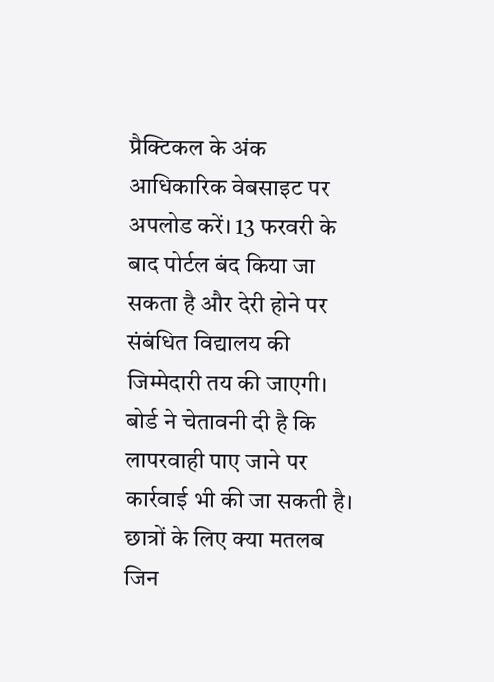प्रैक्टिकल के अंक आधिकारिक वेबसाइट पर अपलोड करें। 13 फरवरी के बाद पोर्टल बंद किया जा सकता है और देरी होने पर संबंधित विद्यालय की जिम्मेदारी तय की जाएगी। बोर्ड ने चेतावनी दी है कि लापरवाही पाए जाने पर कार्रवाई भी की जा सकती है।
छात्रों के लिए क्या मतलब
जिन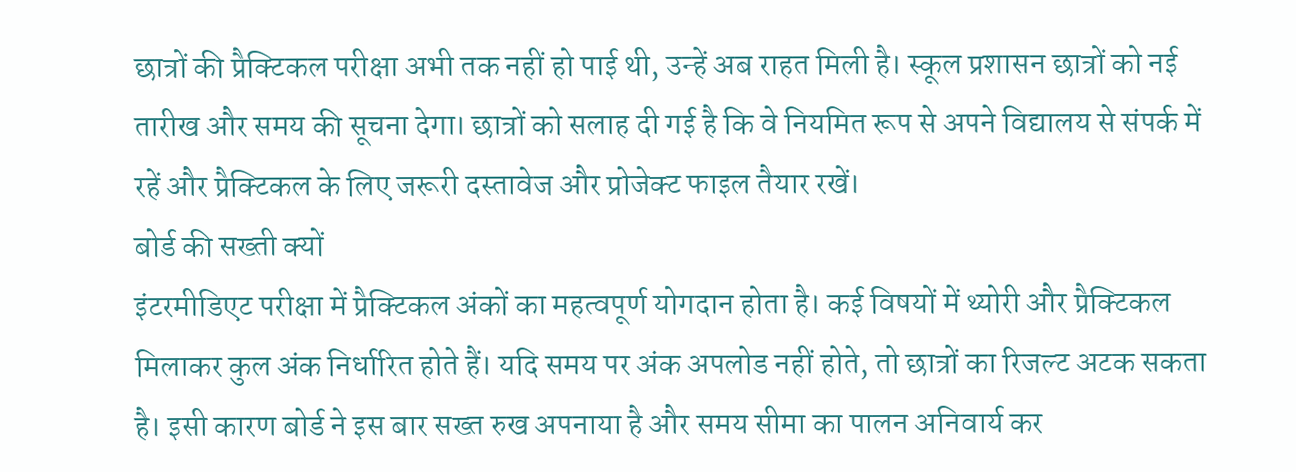छात्रों की प्रैक्टिकल परीक्षा अभी तक नहीं हो पाई थी, उन्हें अब राहत मिली है। स्कूल प्रशासन छात्रों को नई तारीख और समय की सूचना देगा। छात्रों को सलाह दी गई है कि वे नियमित रूप से अपने विद्यालय से संपर्क में रहें और प्रैक्टिकल के लिए जरूरी दस्तावेज और प्रोजेक्ट फाइल तैयार रखें।
बोर्ड की सख्ती क्यों
इंटरमीडिएट परीक्षा में प्रैक्टिकल अंकों का महत्वपूर्ण योगदान होता है। कई विषयों में थ्योरी और प्रैक्टिकल मिलाकर कुल अंक निर्धारित होते हैं। यदि समय पर अंक अपलोड नहीं होते, तो छात्रों का रिजल्ट अटक सकता है। इसी कारण बोर्ड ने इस बार सख्त रुख अपनाया है और समय सीमा का पालन अनिवार्य कर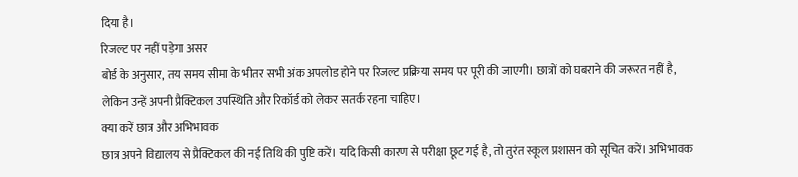दिया है।
रिजल्ट पर नहीं पड़ेगा असर
बोर्ड के अनुसार, तय समय सीमा के भीतर सभी अंक अपलोड होने पर रिजल्ट प्रक्रिया समय पर पूरी की जाएगी। छात्रों को घबराने की जरूरत नहीं है, लेकिन उन्हें अपनी प्रैक्टिकल उपस्थिति और रिकॉर्ड को लेकर सतर्क रहना चाहिए।
क्या करें छात्र और अभिभावक
छात्र अपने विद्यालय से प्रैक्टिकल की नई तिथि की पुष्टि करें। यदि किसी कारण से परीक्षा छूट गई है, तो तुरंत स्कूल प्रशासन को सूचित करें। अभिभावक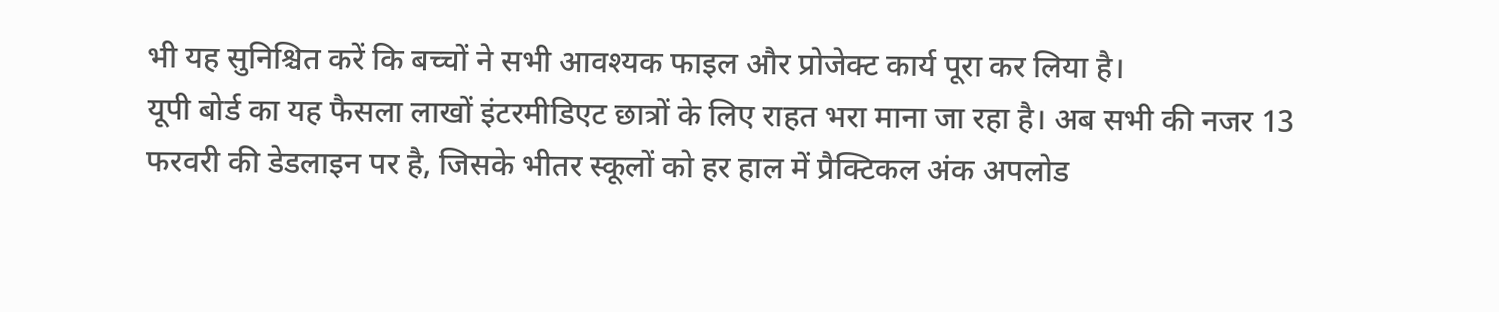भी यह सुनिश्चित करें कि बच्चों ने सभी आवश्यक फाइल और प्रोजेक्ट कार्य पूरा कर लिया है।
यूपी बोर्ड का यह फैसला लाखों इंटरमीडिएट छात्रों के लिए राहत भरा माना जा रहा है। अब सभी की नजर 13 फरवरी की डेडलाइन पर है, जिसके भीतर स्कूलों को हर हाल में प्रैक्टिकल अंक अपलोड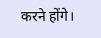करने होंगे।